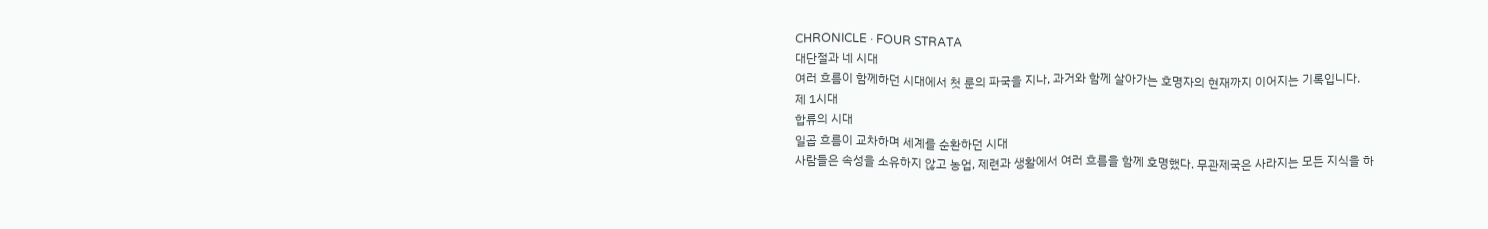CHRONICLE · FOUR STRATA
대단절과 네 시대
여러 흐름이 함께하던 시대에서 첫 룬의 파국을 지나, 과거와 함께 살아가는 호명자의 현재까지 이어지는 기록입니다.
제 1시대
합류의 시대
일곱 흐름이 교차하며 세계를 순환하던 시대
사람들은 속성을 소유하지 않고 농업, 제련과 생활에서 여러 흐름을 함께 호명했다. 무관제국은 사라지는 모든 지식을 하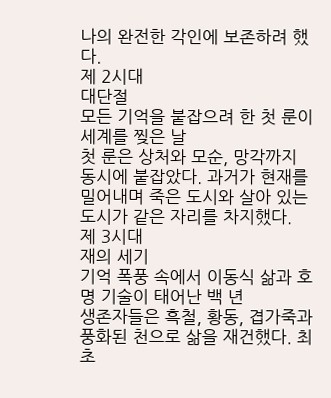나의 완전한 각인에 보존하려 했다.
제 2시대
대단절
모든 기억을 붙잡으려 한 첫 룬이 세계를 찢은 날
첫 룬은 상처와 모순, 망각까지 동시에 붙잡았다. 과거가 현재를 밀어내며 죽은 도시와 살아 있는 도시가 같은 자리를 차지했다.
제 3시대
재의 세기
기억 폭풍 속에서 이동식 삶과 호명 기술이 태어난 백 년
생존자들은 흑철, 황동, 겹가죽과 풍화된 천으로 삶을 재건했다. 최초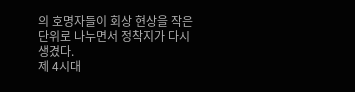의 호명자들이 회상 현상을 작은 단위로 나누면서 정착지가 다시 생겼다.
제 4시대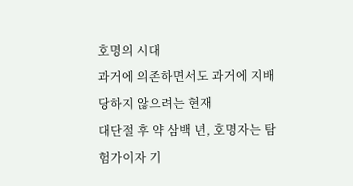호명의 시대
과거에 의존하면서도 과거에 지배당하지 않으려는 현재
대단절 후 약 삼백 년, 호명자는 탐험가이자 기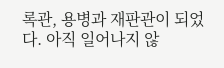록관, 용병과 재판관이 되었다. 아직 일어나지 않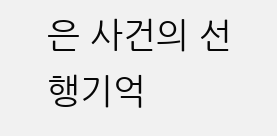은 사건의 선행기억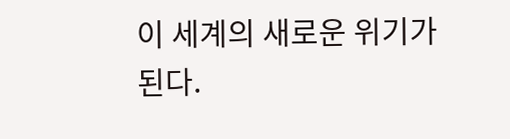이 세계의 새로운 위기가 된다.